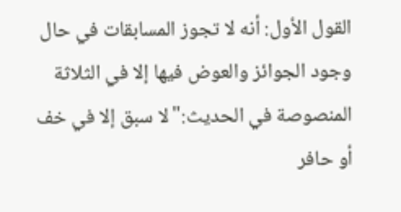القول الأول: أنه لا تجوز المسابقات في حال وجود الجوائز والعوض فيها إلا في الثلاثة المنصوصة في الحديث:"لا سبق إلا في خف أو حافر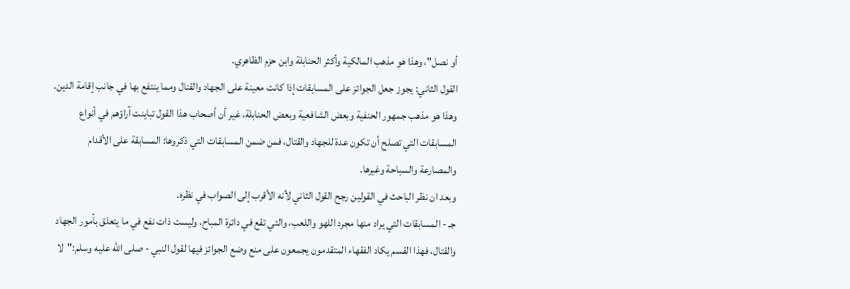أو نصل"، وهذا هو مذهب المالكية وأكثر الحنابلة وابن حزم الظاهري.
القول الثاني: يجوز جعل الجوائز على المسابقات إذا كانت معينة على الجهاد والقنال ومما ينتفع بها في جانب إقامة الدين. وهذا هو مذهب جمهور الحنفية وبعض الشافعية وبعض الحنابلة، غير أن أصحاب هذا القول تباينت آراؤهم في أنواع المسابقات التي تصلح أن تكون عدة للجهاد والقتال، فمن ضمن المسابقات التي ذكروها: المسابقة على الأقدام والمصارعة والسباحة وغيرها.
وبعد ان نظر الباحث في القولين رجح القول الثاني لأنه الأقرب إلى الصواب في نظره.
جـ - المسابقات التي يراد منها مجرد اللهو واللعب، والتي تقع في دائرة المباح، وليست ذات نفع في ما يتعلق بأمور الجهاد والقتال، فهذا القسم يكاد الفقهاء المتقدمون يجمعون على منع وضع الجوائز فيها لقول النبي - صلى الله عليه وسلم:"لا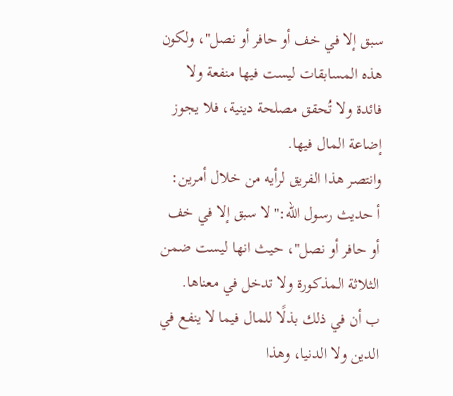سبق إلا في خف أو حافر أو نصل"، ولكون هذه المسابقات ليست فيها منفعة ولا فائدة ولا تُحقق مصلحة دينية، فلا يجوز إضاعة المال فيها.
وانتصر هذا الفريق لرأيه من خلال أمرين:
أ حديث رسول الله:"لا سبق إلا في خف أو حافر أو نصل"، حيث انها ليست ضمن الثلاثة المذكورة ولا تدخل في معناها.
ب أن في ذلك بذلًا للمال فيما لا ينفع في الدين ولا الدنيا، وهذا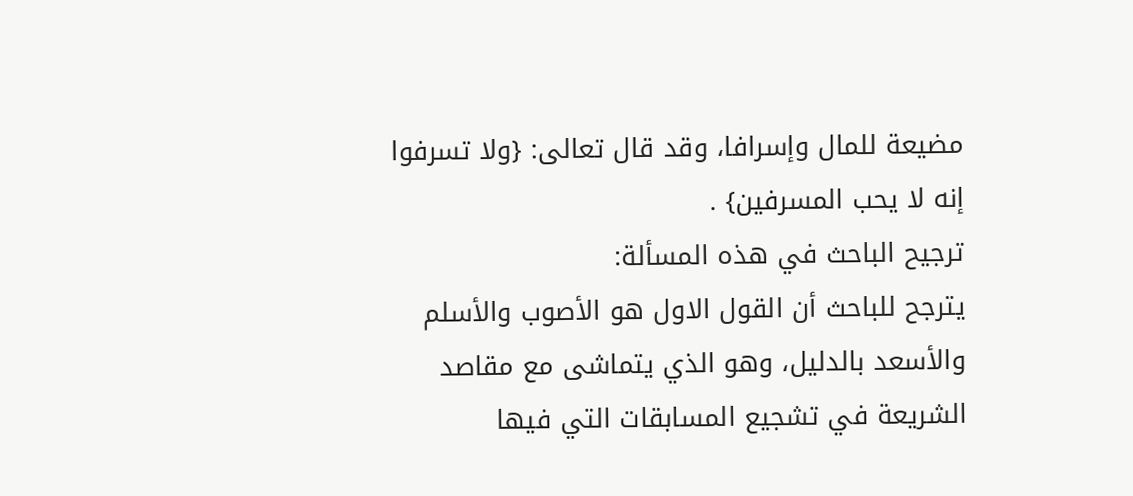مضيعة للمال وإسرافا، وقد قال تعالى: {ولا تسرفوا إنه لا يحب المسرفين} .
ترجيح الباحث في هذه المسألة:
يترجح للباحث أن القول الاول هو الأصوب والأسلم والأسعد بالدليل، وهو الذي يتماشى مع مقاصد الشريعة في تشجيع المسابقات التي فيها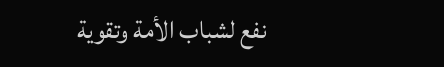نفع لشباب الأمة وتقوية